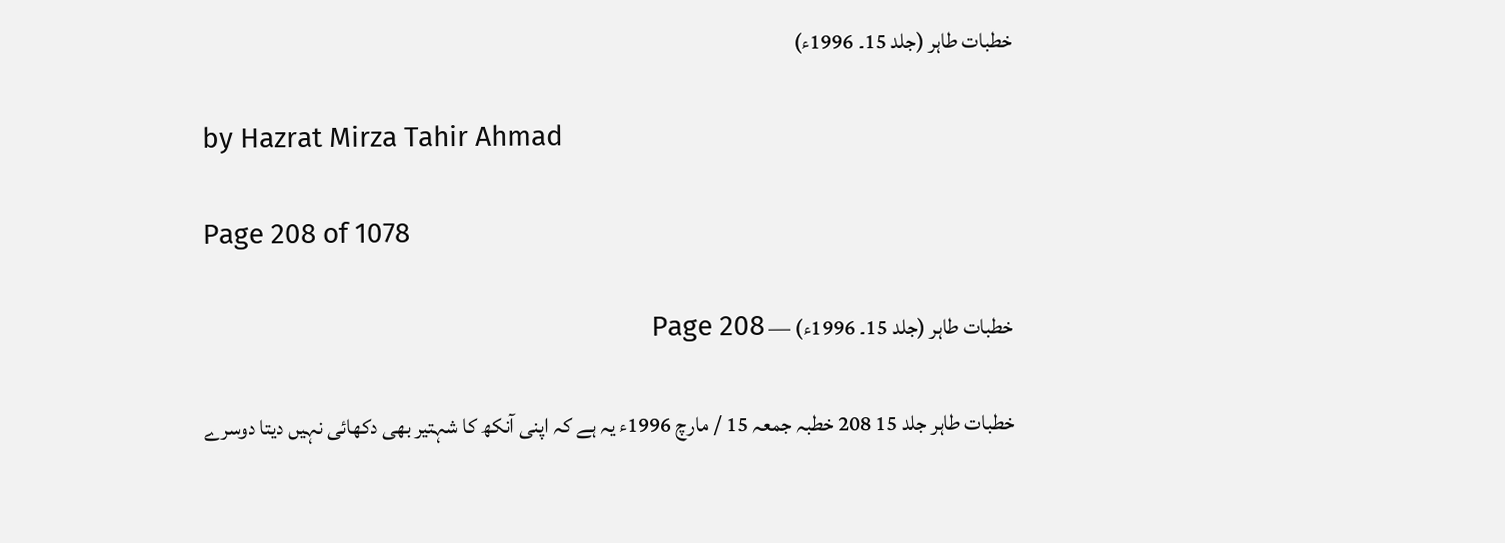خطبات طاہر (جلد 15۔ 1996ء)

by Hazrat Mirza Tahir Ahmad

Page 208 of 1078

خطبات طاہر (جلد 15۔ 1996ء) — Page 208

خطبات طاہر جلد 15 208 خطبہ جمعہ 15 / مارچ 1996ء یہ ہے کہ اپنی آنکھ کا شہتیر بھی دکھائی نہیں دیتا دوسرے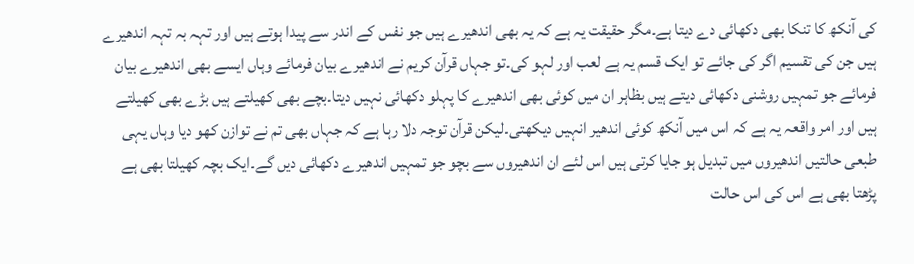کی آنکھ کا تنکا بھی دکھائی دے دیتا ہے۔مگر حقیقت یہ ہے کہ یہ بھی اندھیرے ہیں جو نفس کے اندر سے پیدا ہوتے ہیں اور تہہ بہ تہہ اندھیرے ہیں جن کی تقسیم اگر کی جائے تو ایک قسم یہ ہے لعب اور لہو کی۔تو جہاں قرآن کریم نے اندھیرے بیان فرمائے وہاں ایسے بھی اندھیرے بیان فرمائے جو تمہیں روشنی دکھائی دیتے ہیں بظاہر ان میں کوئی بھی اندھیرے کا پہلو دکھائی نہیں دیتا۔بچے بھی کھیلتے ہیں بڑے بھی کھیلتے ہیں اور امر واقعہ یہ ہے کہ اس میں آنکھ کوئی اندھیر انہیں دیکھتی۔لیکن قرآن توجہ دلا رہا ہے کہ جہاں بھی تم نے توازن کھو دیا وہاں یہی طبعی حالتیں اندھیروں میں تبدیل ہو جایا کرتی ہیں اس لئے ان اندھیروں سے بچو جو تمہیں اندھیرے دکھائی دیں گے۔ایک بچہ کھیلتا بھی ہے پڑھتا بھی ہے اس کی اس حالت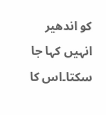کو اندھیر انہیں کہا جا سکتا۔اس کا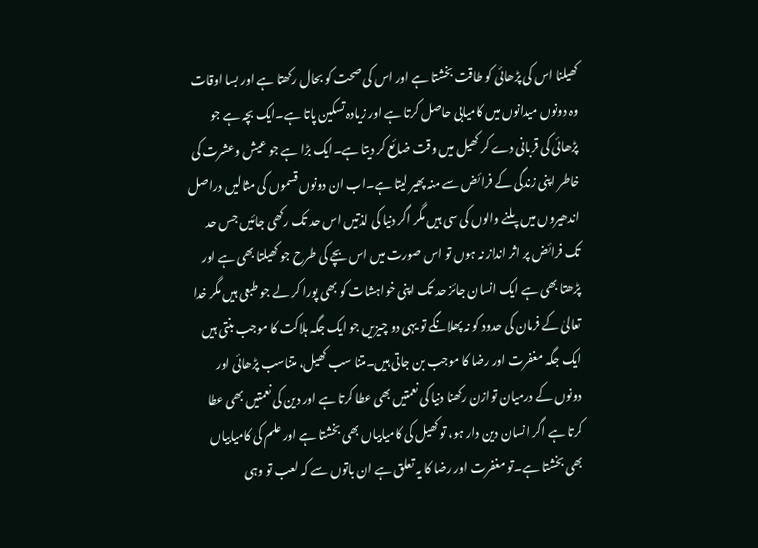کھیلنا اس کی پڑھائی کو طاقت بخشتا ہے اور اس کی صحت کو بحال رکھتا ہے اور بسا اوقات وہ دونوں میدانوں میں کامیابی حاصل کرتا ہے اور زیادہ تسکین پاتا ہے۔ایک بچہ ہے جو پڑھائی کی قربانی دے کر کھیل میں وقت ضائع کر دیتا ہے۔ایک بڑا ہے جو عیش وعشرت کی خاطر اپنی زندگی کے فرائض سے منہ پھیر لیتا ہے۔اب ان دونوں قسموں کی مثالیں دراصل اندھیروں میں پلنے والوں کی سی ہیں مگر اگر دنیا کی لذتیں اس حد تک رکھی جائیں جس حد تک فرائض پر اثر انداز نہ ہوں تو اس صورت میں اس بچے کی طرح جو کھیلتا بھی ہے اور پڑھتا بھی ہے ایک انسان جائز حد تک اپنی خواہشات کو بھی پورا کر لے جو طبعی ہیں مگر خدا تعالیٰ کے فرمان کی حدود کو نہ پھلانگے تو یہی دو چیزیں جو ایک جگہ ہلاکت کا موجب بنتی ہیں ایک جگہ مغفرت اور رضا کا موجب بن جاتی ہیں۔متنا سب کھیل، متناسب پڑھائی اور دونوں کے درمیان توازن رکھنا دنیا کی نعمتیں بھی عطا کرتا ہے اور دین کی نعمتیں بھی عطا کرتا ہے اگر انسان دین دار ہو، تو کھیل کی کامیابیاں بھی بخشتا ہے اور علم کی کامیابیاں بھی بخشتا ہے۔تو مغفرت اور رضا کا یہ تعلق ہے ان باتوں سے کہ لعب تو وہی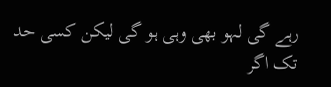رہے گی لہو بھی وہی ہو گی لیکن کسی حد تک اگر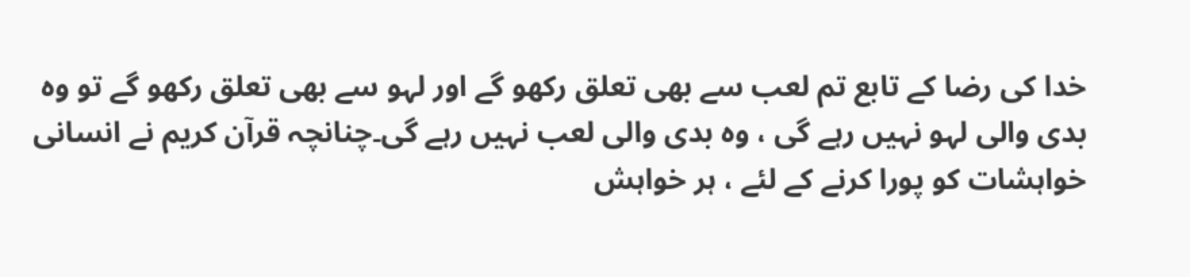خدا کی رضا کے تابع تم لعب سے بھی تعلق رکھو گے اور لہو سے بھی تعلق رکھو گے تو وہ بدی والی لہو نہیں رہے گی ، وہ بدی والی لعب نہیں رہے گی۔چنانچہ قرآن کریم نے انسانی خواہشات کو پورا کرنے کے لئے ، ہر خواہش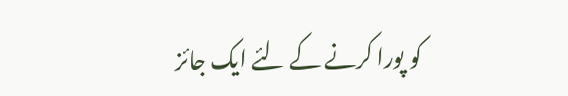کو پورا کرنے کے لئے ایک جائز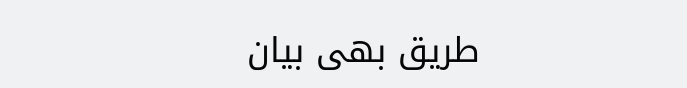طریق بھی بیان